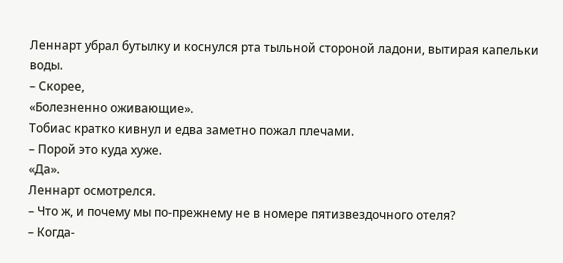Леннарт убрал бутылку и коснулся рта тыльной стороной ладони, вытирая капельки воды.
– Скорее,
«Болезненно оживающие».
Тобиас кратко кивнул и едва заметно пожал плечами.
– Порой это куда хуже.
«Да».
Леннарт осмотрелся.
– Что ж, и почему мы по-прежнему не в номере пятизвездочного отеля?
– Когда-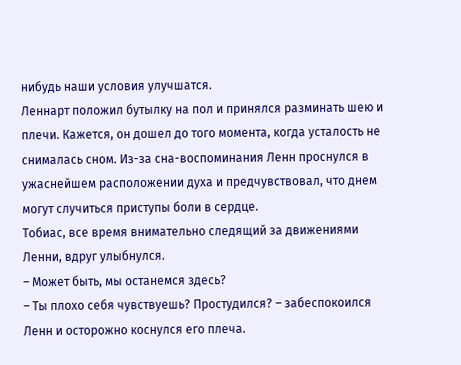нибудь наши условия улучшатся.
Леннарт положил бутылку на пол и принялся разминать шею и плечи. Кажется, он дошел до того момента, когда усталость не снималась сном. Из-за сна-воспоминания Ленн проснулся в ужаснейшем расположении духа и предчувствовал, что днем могут случиться приступы боли в сердце.
Тобиас, все время внимательно следящий за движениями Ленни, вдруг улыбнулся.
– Может быть, мы останемся здесь?
– Ты плохо себя чувствуешь? Простудился? – забеспокоился Ленн и осторожно коснулся его плеча.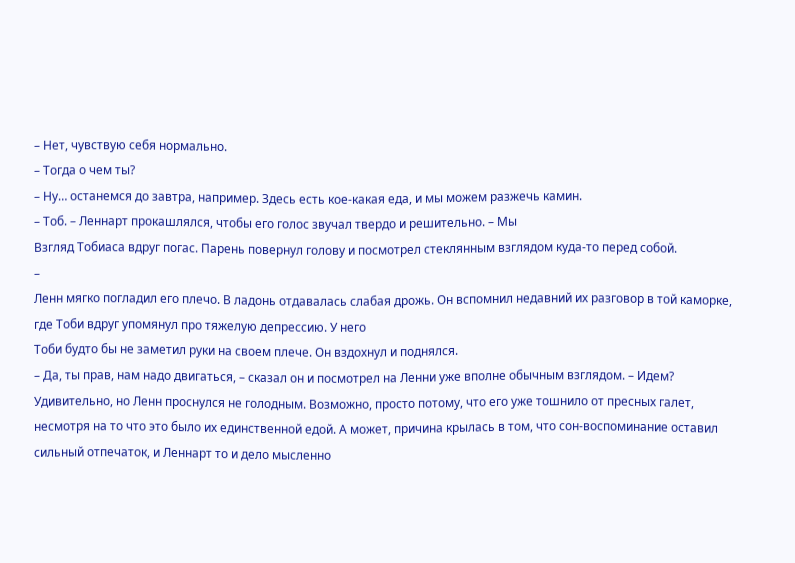– Нет, чувствую себя нормально.
– Тогда о чем ты?
– Ну… останемся до завтра, например. Здесь есть кое-какая еда, и мы можем разжечь камин.
– Тоб. – Леннарт прокашлялся, чтобы его голос звучал твердо и решительно. – Мы
Взгляд Тобиаса вдруг погас. Парень повернул голову и посмотрел стеклянным взглядом куда-то перед собой.
–
Ленн мягко погладил его плечо. В ладонь отдавалась слабая дрожь. Он вспомнил недавний их разговор в той каморке, где Тоби вдруг упомянул про тяжелую депрессию. У него
Тоби будто бы не заметил руки на своем плече. Он вздохнул и поднялся.
– Да, ты прав, нам надо двигаться, – сказал он и посмотрел на Ленни уже вполне обычным взглядом. – Идем?
Удивительно, но Ленн проснулся не голодным. Возможно, просто потому, что его уже тошнило от пресных галет, несмотря на то что это было их единственной едой. А может, причина крылась в том, что сон-воспоминание оставил сильный отпечаток, и Леннарт то и дело мысленно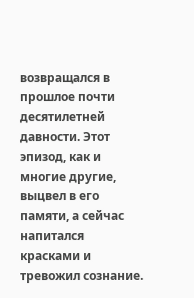возвращался в прошлое почти десятилетней давности. Этот эпизод, как и многие другие, выцвел в его памяти, а сейчас напитался красками и тревожил сознание.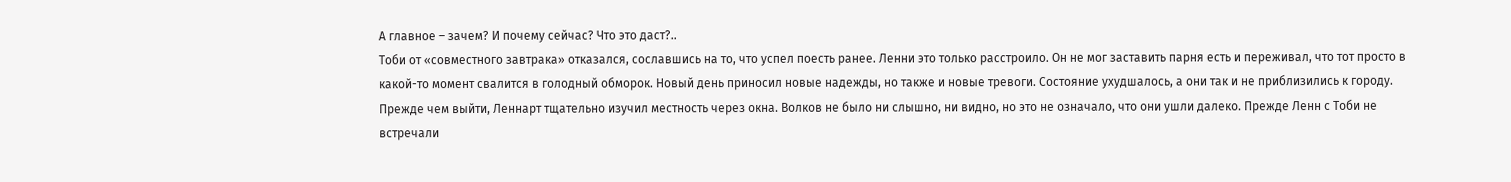А главное – зачем? И почему сейчас? Что это даст?..
Тоби от «совместного завтрака» отказался, сославшись на то, что успел поесть ранее. Ленни это только расстроило. Он не мог заставить парня есть и переживал, что тот просто в какой-то момент свалится в голодный обморок. Новый день приносил новые надежды, но также и новые тревоги. Состояние ухудшалось, а они так и не приблизились к городу.
Прежде чем выйти, Леннарт тщательно изучил местность через окна. Волков не было ни слышно, ни видно, но это не означало, что они ушли далеко. Прежде Ленн с Тоби не встречали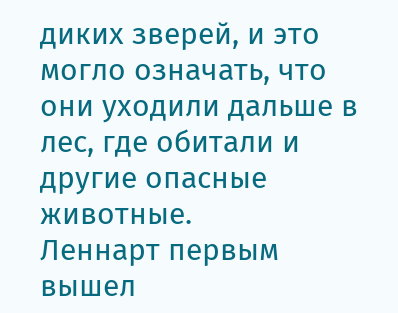диких зверей, и это могло означать, что они уходили дальше в лес, где обитали и другие опасные животные.
Леннарт первым вышел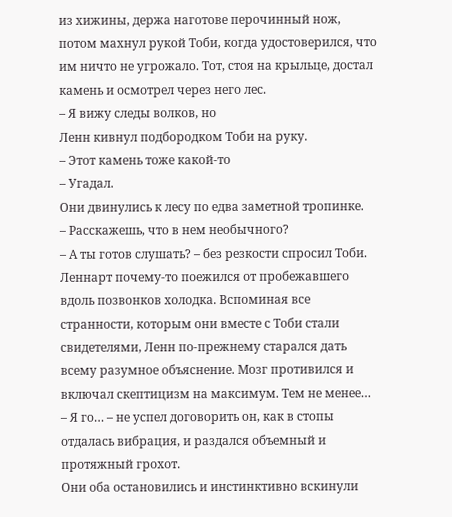из хижины, держа наготове перочинный нож, потом махнул рукой Тоби, когда удостоверился, что им ничто не угрожало. Тот, стоя на крыльце, достал камень и осмотрел через него лес.
– Я вижу следы волков, но
Ленн кивнул подбородком Тоби на руку.
– Этот камень тоже какой-то
– Угадал.
Они двинулись к лесу по едва заметной тропинке.
– Расскажешь, что в нем необычного?
– А ты готов слушать? – без резкости спросил Тоби.
Леннарт почему-то поежился от пробежавшего вдоль позвонков холодка. Вспоминая все странности, которым они вместе с Тоби стали свидетелями, Ленн по-прежнему старался дать всему разумное объяснение. Мозг противился и включал скептицизм на максимум. Тем не менее…
– Я го… – не успел договорить он, как в стопы отдалась вибрация, и раздался объемный и протяжный грохот.
Они оба остановились и инстинктивно вскинули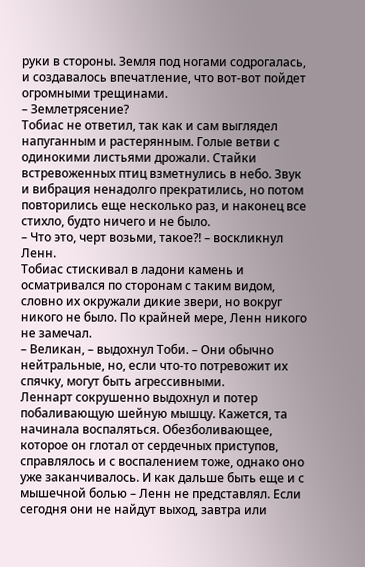руки в стороны. Земля под ногами содрогалась, и создавалось впечатление, что вот-вот пойдет огромными трещинами.
– Землетрясение?
Тобиас не ответил, так как и сам выглядел напуганным и растерянным. Голые ветви с одинокими листьями дрожали. Стайки встревоженных птиц взметнулись в небо. Звук и вибрация ненадолго прекратились, но потом повторились еще несколько раз, и наконец все стихло, будто ничего и не было.
– Что это, черт возьми, такое?! – воскликнул Ленн.
Тобиас стискивал в ладони камень и осматривался по сторонам с таким видом, словно их окружали дикие звери, но вокруг никого не было. По крайней мере, Ленн никого не замечал.
– Великан, – выдохнул Тоби. – Они обычно нейтральные, но, если что-то потревожит их спячку, могут быть агрессивными.
Леннарт сокрушенно выдохнул и потер побаливающую шейную мышцу. Кажется, та начинала воспаляться. Обезболивающее, которое он глотал от сердечных приступов, справлялось и с воспалением тоже, однако оно уже заканчивалось. И как дальше быть еще и с мышечной болью – Ленн не представлял. Если сегодня они не найдут выход, завтра или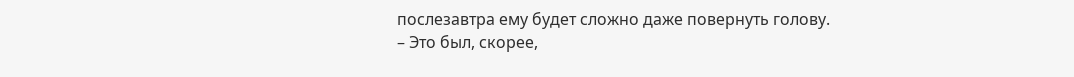послезавтра ему будет сложно даже повернуть голову.
– Это был, скорее,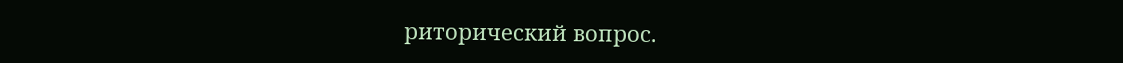риторический вопрос.